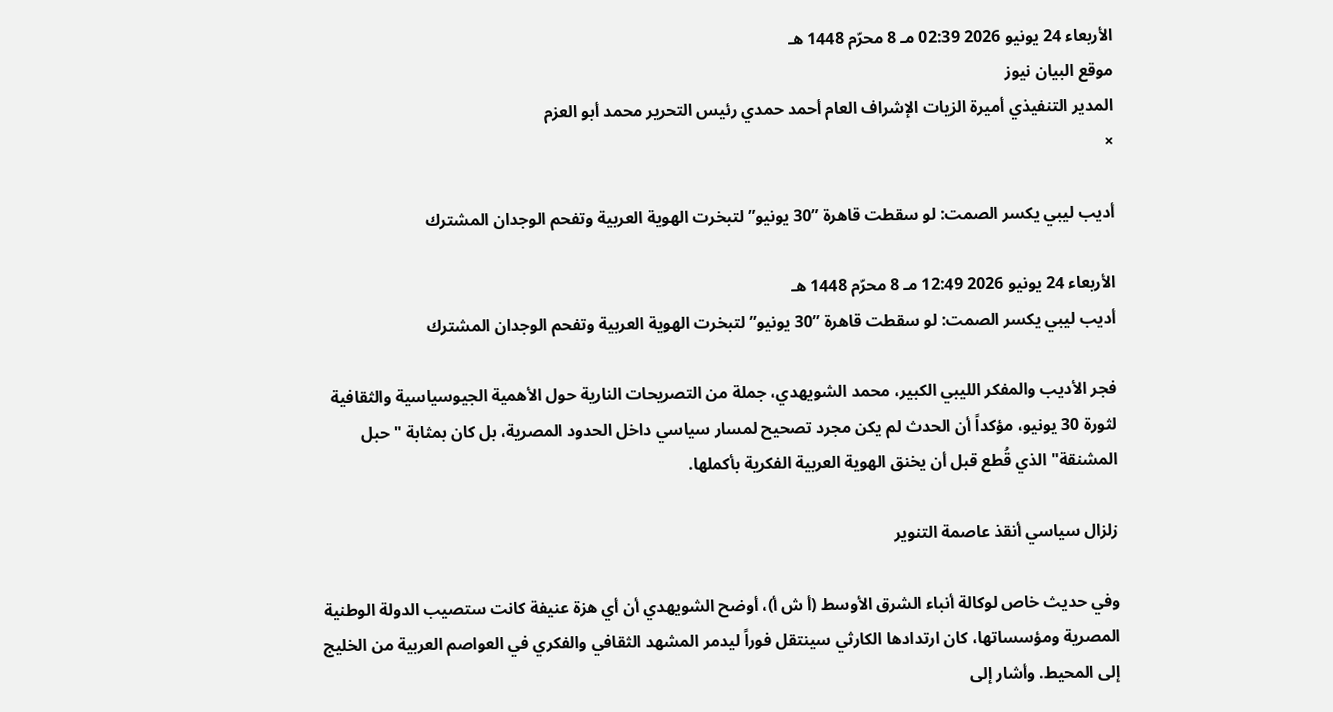الأربعاء 24 يونيو 2026 02:39 مـ 8 محرّم 1448 هـ
موقع البيان نيوز
المدير التنفيذي أميرة الزيات الإشراف العام أحمد حمدي رئيس التحرير محمد أبو العزم
×

أديب ليبي يكسر الصمت: لو سقطت قاهرة ”30 يونيو” لتبخرت الهوية العربية وتفحم الوجدان المشترك

الأربعاء 24 يونيو 2026 12:49 مـ 8 محرّم 1448 هـ
أديب ليبي يكسر الصمت: لو سقطت قاهرة ”30 يونيو” لتبخرت الهوية العربية وتفحم الوجدان المشترك

فجر الأديب والمفكر الليبي الكبير، محمد الشويهدي، جملة من التصريحات النارية حول الأهمية الجيوسياسية والثقافية لثورة 30 يونيو، مؤكداً أن الحدث لم يكن مجرد تصحيح لمسار سياسي داخل الحدود المصرية، بل كان بمثابة "حبل المشنقة" الذي قُطع قبل أن يخنق الهوية العربية الفكرية بأكملها.

زلزال سياسي أنقذ عاصمة التنوير

وفي حديث خاص لوكالة أنباء الشرق الأوسط (أ ش أ)، أوضح الشويهدي أن أي هزة عنيفة كانت ستصيب الدولة الوطنية المصرية ومؤسساتها، كان ارتدادها الكارثي سينتقل فوراً ليدمر المشهد الثقافي والفكري في العواصم العربية من الخليج إلى المحيط. وأشار إلى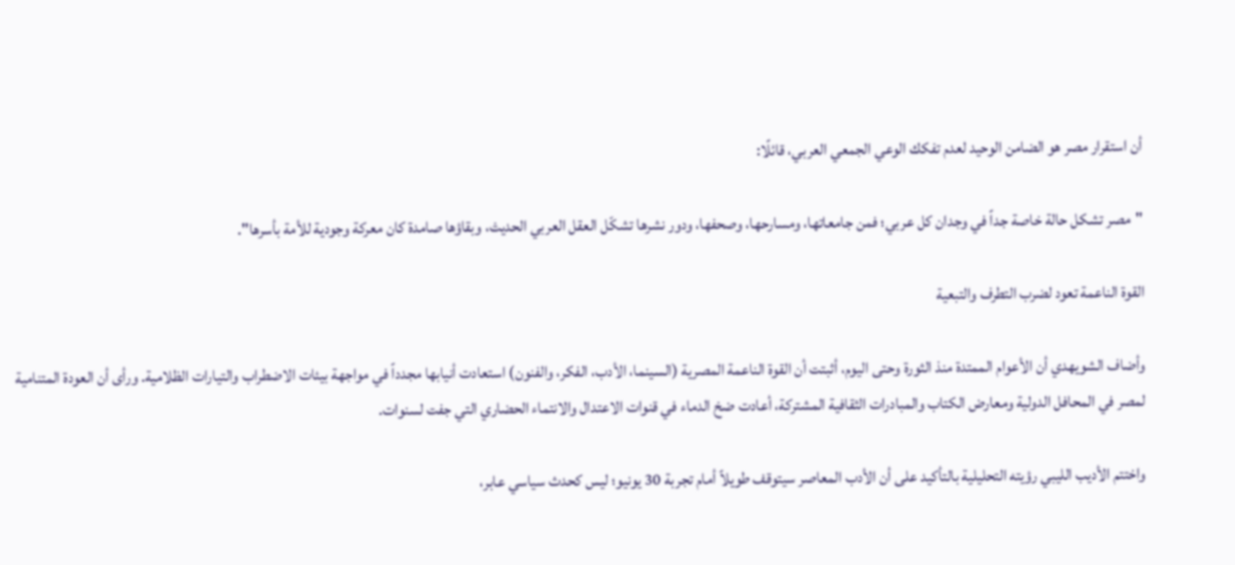أن استقرار مصر هو الضامن الوحيد لعدم تفكك الوعي الجمعي العربي، قائلًا:

"مصر تشكل حالة خاصة جداً في وجدان كل عربي؛ فمن جامعاتها، ومسارحها، وصحفها، ودور نشرها تشكّل العقل العربي الحديث، وبقاؤها صامدة كان معركة وجودية للأمة بأسرها".

القوة الناعمة تعود لضرب التطرف والتبعية

وأضاف الشويهدي أن الأعوام الممتدة منذ الثورة وحتى اليوم، أثبتت أن القوة الناعمة المصرية (السينما، الأدب، الفكر، والفنون) استعادت أنيابها مجدداً في مواجهة بيئات الاضطراب والتيارات الظلامية. ورأى أن العودة المتنامية لمصر في المحافل الدولية ومعارض الكتاب والمبادرات الثقافية المشتركة، أعادت ضخ الدماء في قنوات الاعتدال والانتماء الحضاري التي جفت لسنوات.

واختتم الأديب الليبي رؤيته التحليلية بالتأكيد على أن الأدب المعاصر سيتوقف طويلاً أمام تجربة 30 يونيو؛ ليس كحدث سياسي عابر،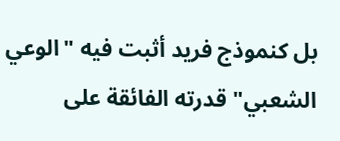بل كنموذج فريد أثبت فيه "الوعي الشعبي" قدرته الفائقة على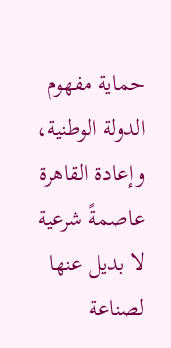حماية مفهوم الدولة الوطنية، وإعادة القاهرة عاصمةً شرعية لا بديل عنها لصناعة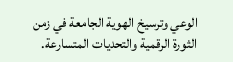الوعي وترسيخ الهوية الجامعة في زمن الثورة الرقمية والتحديات المتسارعة.